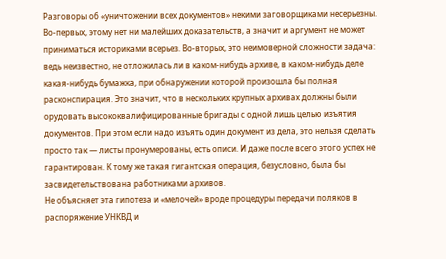Разговоры об «уничтожении всех документов» некими заговорщиками несерьезны. Во-первых, этому нет ни малейших доказательств, а значит и аргумент не может приниматься историками всерьез. Во-вторых, это неимоверной сложности задача: ведь неизвестно, не отложилась ли в каком-нибудь архиве, в каком-нибудь деле какая-нибудь бумажка, при обнаружении которой произошла бы полная расконспирация. Это значит, что в нескольких крупных архивах должны были орудовать высококвалифицированные бригады с одной лишь целью изъятия документов. При этом если надо изъять один документ из дела, это нельзя сделать просто так — листы пронумерованы, есть описи. И даже после всего этого успех не гарантирован. К тому же такая гигантская операция, безусловно, была бы засвидетельствована работниками архивов.
Не объясняет эта гипотеза и «мелочей» вроде процедуры передачи поляков в распоряжение УНКВД и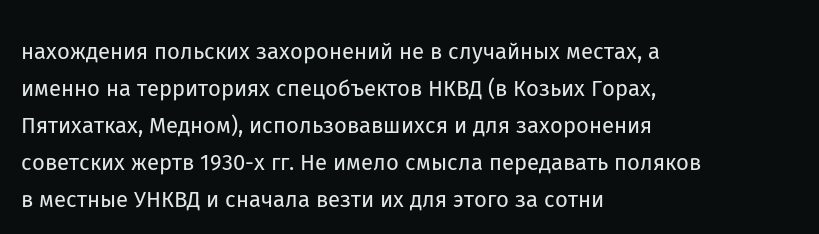нахождения польских захоронений не в случайных местах, а именно на территориях спецобъектов НКВД (в Козьих Горах, Пятихатках, Медном), использовавшихся и для захоронения советских жертв 1930-х гг. Не имело смысла передавать поляков в местные УНКВД и сначала везти их для этого за сотни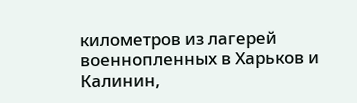километров из лагерей военнопленных в Харьков и Калинин,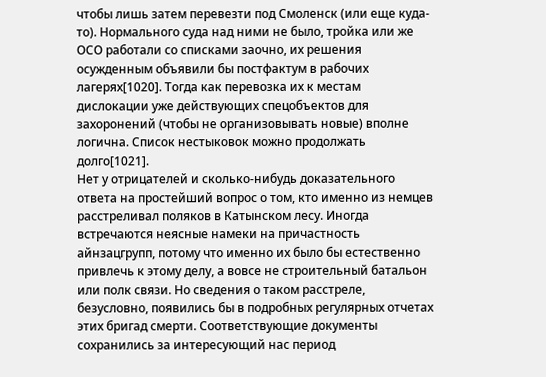чтобы лишь затем перевезти под Смоленск (или еще куда-то). Нормального суда над ними не было, тройка или же ОСО работали со списками заочно, их решения осужденным объявили бы постфактум в рабочих лагерях[1020]. Тогда как перевозка их к местам дислокации уже действующих спецобъектов для захоронений (чтобы не организовывать новые) вполне логична. Список нестыковок можно продолжать долго[1021].
Нет у отрицателей и сколько-нибудь доказательного ответа на простейший вопрос о том, кто именно из немцев расстреливал поляков в Катынском лесу. Иногда встречаются неясные намеки на причастность айнзацгрупп, потому что именно их было бы естественно привлечь к этому делу, а вовсе не строительный батальон или полк связи. Но сведения о таком расстреле, безусловно, появились бы в подробных регулярных отчетах этих бригад смерти. Соответствующие документы сохранились за интересующий нас период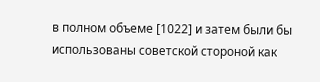в полном объеме [1022] и затем были бы использованы советской стороной как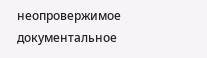неопровержимое документальное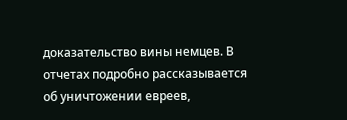доказательство вины немцев. В отчетах подробно рассказывается об уничтожении евреев,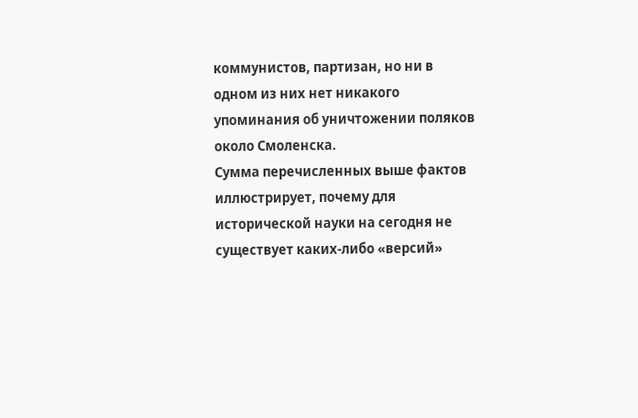коммунистов, партизан, но ни в одном из них нет никакого упоминания об уничтожении поляков около Смоленска.
Сумма перечисленных выше фактов иллюстрирует, почему для исторической науки на сегодня не существует каких-либо «версий»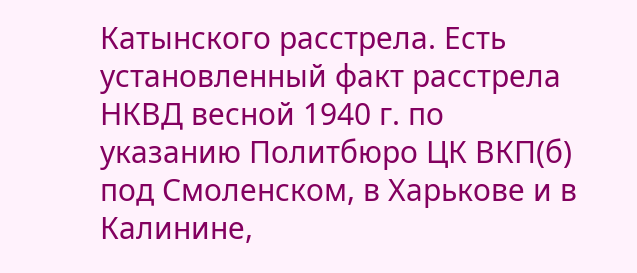Катынского расстрела. Есть установленный факт расстрела НКВД весной 1940 г. по указанию Политбюро ЦК ВКП(б) под Смоленском, в Харькове и в Калинине,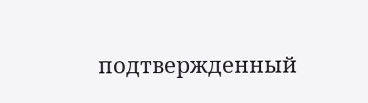подтвержденный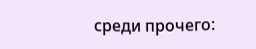среди прочего: